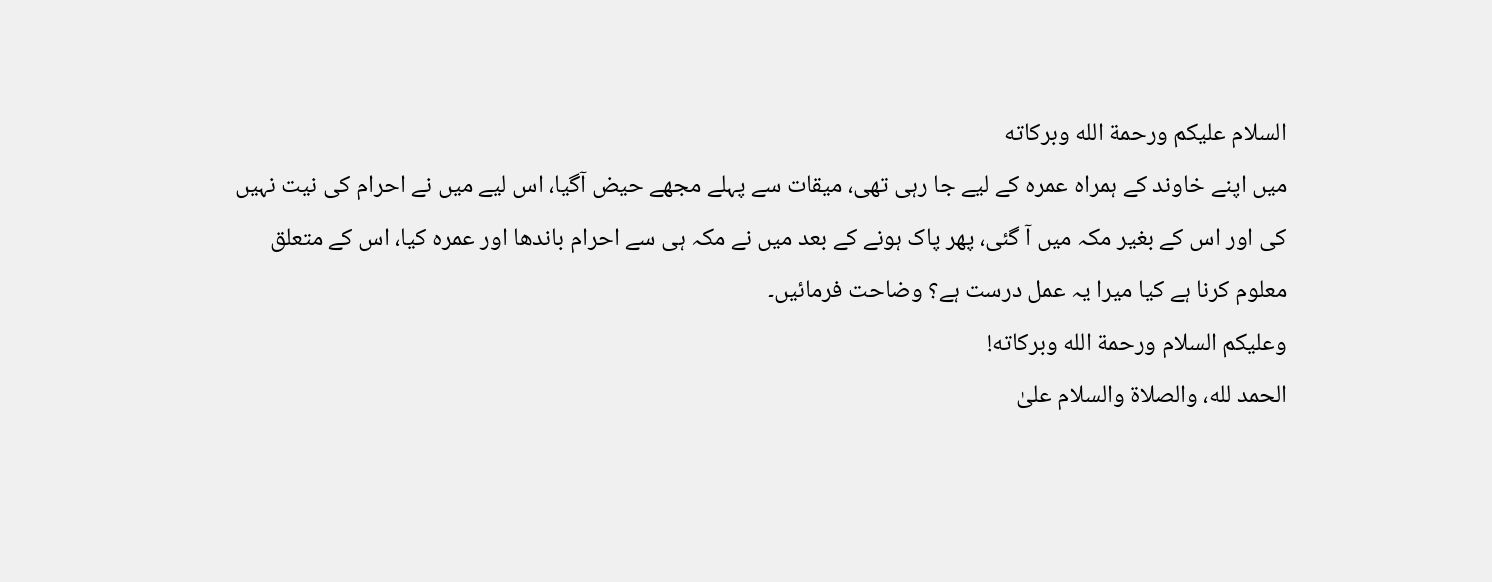السلام عليكم ورحمة الله وبركاته
میں اپنے خاوند کے ہمراہ عمرہ کے لیے جا رہی تھی، میقات سے پہلے مجھے حیض آگیا، اس لیے میں نے احرام کی نیت نہیں کی اور اس کے بغیر مکہ میں آ گئی، پھر پاک ہونے کے بعد میں نے مکہ ہی سے احرام باندھا اور عمرہ کیا، اس کے متعلق معلوم کرنا ہے کیا میرا یہ عمل درست ہے؟ وضاحت فرمائیں۔
وعلیکم السلام ورحمة الله وبرکاته!
الحمد لله، والصلاة والسلام علىٰ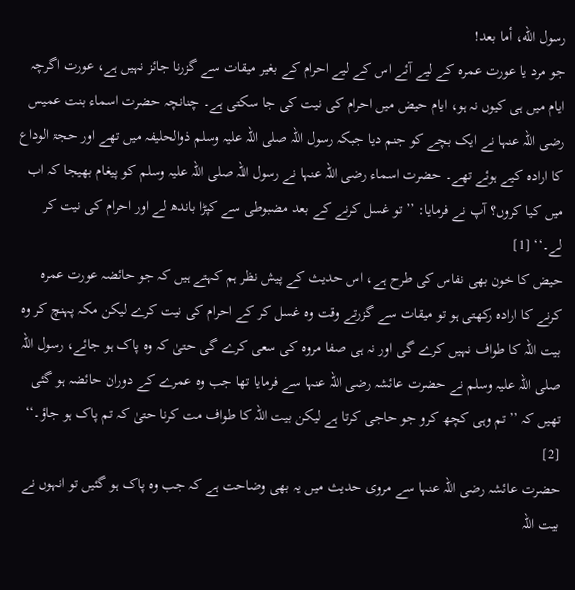رسول الله، أما بعد!
جو مرد یا عورت عمرہ کے لیے آئے اس کے لیے احرام کے بغیر میقات سے گزرنا جائز نہیں ہے، عورت اگرچہ ایام میں ہی کیوں نہ ہو، ایام حیض میں احرام کی نیت کی جا سکتی ہے۔ چنانچہ حضرت اسماء بنت عمیس رضی اللہ عنہا نے ایک بچے کو جنم دیا جبکہ رسول اللہ صلی اللہ علیہ وسلم ذوالحلیفہ میں تھے اور حجۃ الوداع کا ارادہ کیے ہوئے تھے۔ حضرت اسماء رضی اللہ عنہا نے رسول اللہ صلی اللہ علیہ وسلم کو پیغام بھیجا کہ اب میں کیا کروں؟ آپ نے فرمایا: ’’تو غسل کرنے کے بعد مضبوطی سے کپڑا باندھ لے اور احرام کی نیت کر لے۔‘‘ [1]
حیض کا خون بھی نفاس کی طرح ہے، اس حدیث کے پیش نظر ہم کہتے ہیں کہ جو حائضہ عورت عمرہ کرنے کا ارادہ رکھتی ہو تو میقات سے گزرتے وقت وہ غسل کر کے احرام کی نیت کرے لیکن مکہ پہنچ کر وہ بیت اللہ کا طواف نہیں کرے گی اور نہ ہی صفا مروہ کی سعی کرے گی حتیٰ کہ وہ پاک ہو جائے، رسول اللہ صلی اللہ علیہ وسلم نے حضرت عائشہ رضی اللہ عنہا سے فرمایا تھا جب وہ عمرے کے دوران حائضہ ہو گئی تھیں کہ ’’تم وہی کچھ کرو جو حاجی کرتا ہے لیکن بیت اللہ کا طواف مت کرنا حتیٰ کہ تم پاک ہو جاؤ۔‘‘ [2]
حضرت عائشہ رضی اللہ عنہا سے مروی حدیث میں یہ بھی وضاحت ہے کہ جب وہ پاک ہو گئیں تو انہوں نے بیت اللہ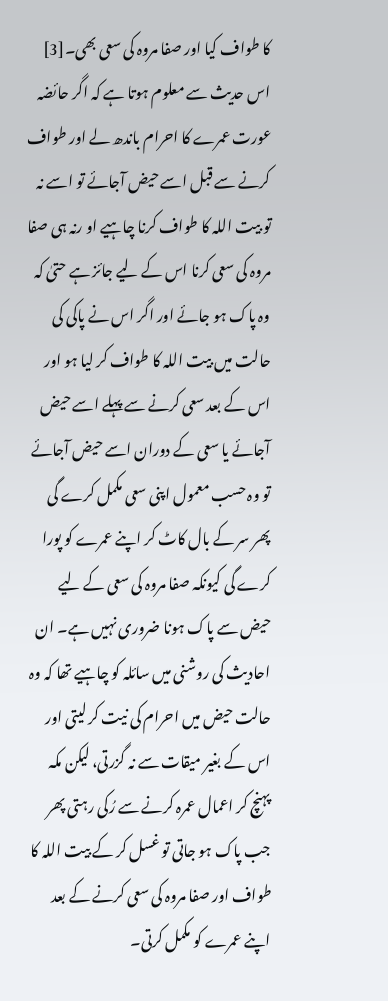کا طواف کیا اور صفا مروہ کی سعی بھی۔[3]
اس حدیث سے معلوم ہوتا ہے کہ اگر حائضہ عورت عمرے کا احرام باندھ لے اور طواف کرنے سے قبل اسے حیض آجائے تو اسے نہ تو بیت اللہ کا طواف کرنا چاہیے او رنہ ہی صفا مروہ کی سعی کرنا اس کے لیے جائز ہے حتیٰ کہ وہ پاک ہو جائے اور اگر اس نے پاکی کی حالت میں بیت اللہ کا طواف کر لیا ہو اور اس کے بعد سعی کرنے سے پہلے اسے حیض آجائے یا سعی کے دوران اسے حیض آجائے تو وہ حسب معمول اپنی سعی مکمل کرے گی پھر سر کے بال کاٹ کر اپنے عمرے کو پورا کرے گی کیونکہ صفا مروہ کی سعی کے لیے حیض سے پاک ہونا ضروری نہیں ہے۔ ان احادیث کی روشنی میں سائلہ کو چاہیے تھا کہ وہ حالت حیض میں احرام کی نیت کر لیتی اور اس کے بغیر میقات سے نہ گزرتی، لیکن مکہ پہنچ کر اعمال عمرہ کرنے سے رُکی رہتی پھر جب پاک ہو جاتی تو غسل کر کے بیت اللہ کا طواف اور صفا مروہ کی سعی کرنے کے بعد اپنے عمرے کو مکمل کرتی۔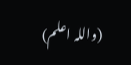(واللہ اعلم)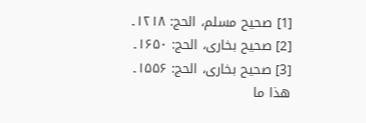[1] صحیح مسلم، الحج: ۱۲۱۸۔
[2] صحیح بخاری، الحج: ۱۶۵۰۔
[3] صحیح بخاری، الحج: ۱۵۵۶۔
ھذا ما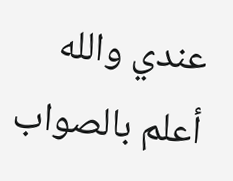عندي والله أعلم بالصواب